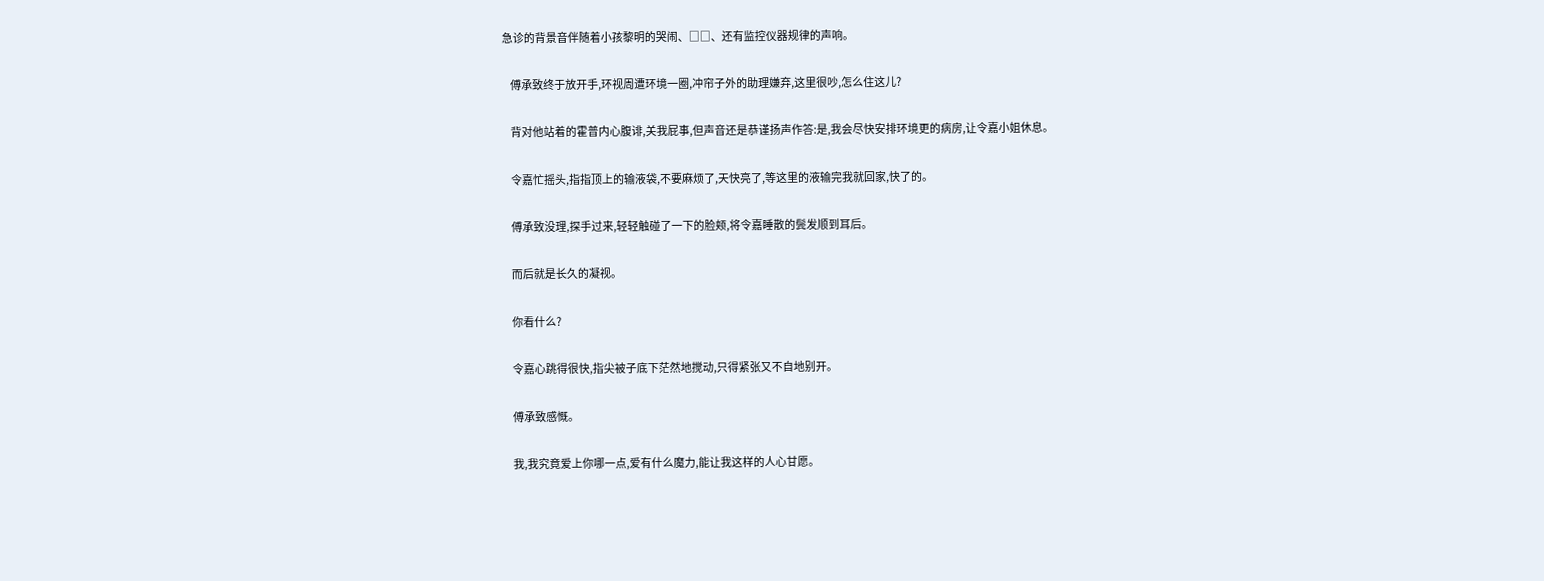急诊的背景音伴随着小孩黎明的哭闹、□□、还有监控仪器规律的声响。

    傅承致终于放开手,环视周遭环境一圈,冲帘子外的助理嫌弃,这里很吵,怎么住这儿?

    背对他站着的霍普内心腹诽,关我屁事,但声音还是恭谨扬声作答:是,我会尽快安排环境更的病房,让令嘉小姐休息。

    令嘉忙摇头,指指顶上的输液袋,不要麻烦了,天快亮了,等这里的液输完我就回家,快了的。

    傅承致没理,探手过来,轻轻触碰了一下的脸颊,将令嘉睡散的鬓发顺到耳后。

    而后就是长久的凝视。

    你看什么?

    令嘉心跳得很快,指尖被子底下茫然地搅动,只得紧张又不自地别开。

    傅承致感慨。

    我,我究竟爱上你哪一点,爱有什么魔力,能让我这样的人心甘愿。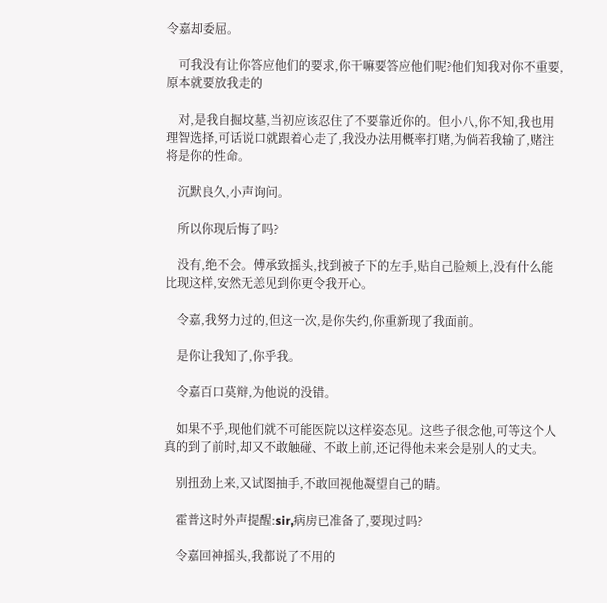令嘉却委屈。

    可我没有让你答应他们的要求,你干嘛要答应他们呢?他们知我对你不重要,原本就要放我走的

    对,是我自掘坟墓,当初应该忍住了不要靠近你的。但小八,你不知,我也用理智选择,可话说口就跟着心走了,我没办法用概率打赌,为倘若我输了,赌注将是你的性命。

    沉默良久,小声询问。

    所以你现后悔了吗?

    没有,绝不会。傅承致摇头,找到被子下的左手,贴自己脸颊上,没有什么能比现这样,安然无恙见到你更令我开心。

    令嘉,我努力过的,但这一次,是你失约,你重新现了我面前。

    是你让我知了,你乎我。

    令嘉百口莫辩,为他说的没错。

    如果不乎,现他们就不可能医院以这样姿态见。这些子很念他,可等这个人真的到了前时,却又不敢触碰、不敢上前,还记得他未来会是别人的丈夫。

    别扭劲上来,又试图抽手,不敢回视他凝望自己的睛。

    霍普这时外声提醒:sir,病房已准备了,要现过吗?

    令嘉回神摇头,我都说了不用的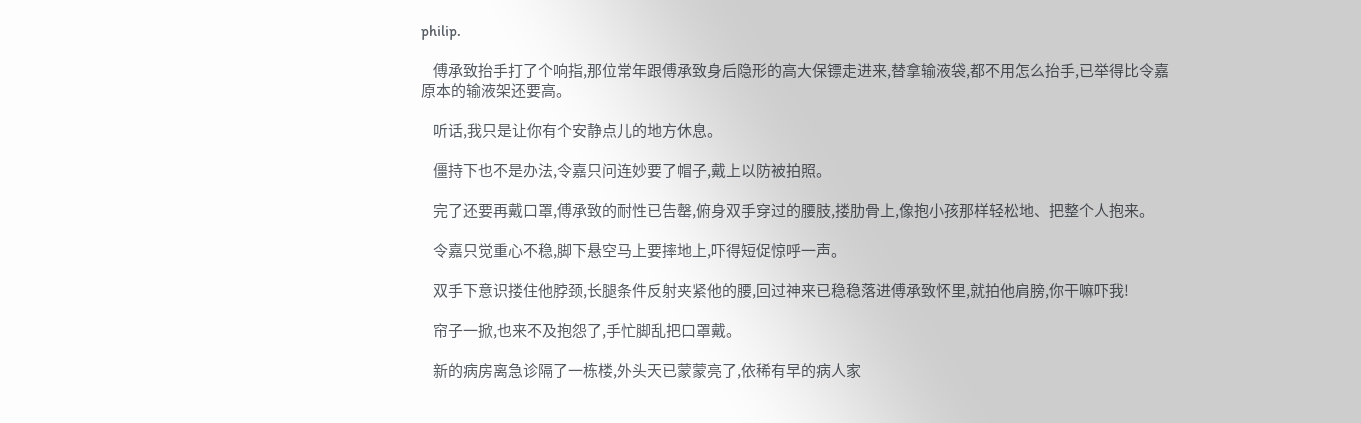philip.

    傅承致抬手打了个响指,那位常年跟傅承致身后隐形的高大保镖走进来,替拿输液袋,都不用怎么抬手,已举得比令嘉原本的输液架还要高。

    听话,我只是让你有个安静点儿的地方休息。

    僵持下也不是办法,令嘉只问连妙要了帽子,戴上以防被拍照。

    完了还要再戴口罩,傅承致的耐性已告罄,俯身双手穿过的腰肢,搂肋骨上,像抱小孩那样轻松地、把整个人抱来。

    令嘉只觉重心不稳,脚下悬空马上要摔地上,吓得短促惊呼一声。

    双手下意识搂住他脖颈,长腿条件反射夹紧他的腰,回过神来已稳稳落进傅承致怀里,就拍他肩膀,你干嘛吓我!

    帘子一掀,也来不及抱怨了,手忙脚乱把口罩戴。

    新的病房离急诊隔了一栋楼,外头天已蒙蒙亮了,依稀有早的病人家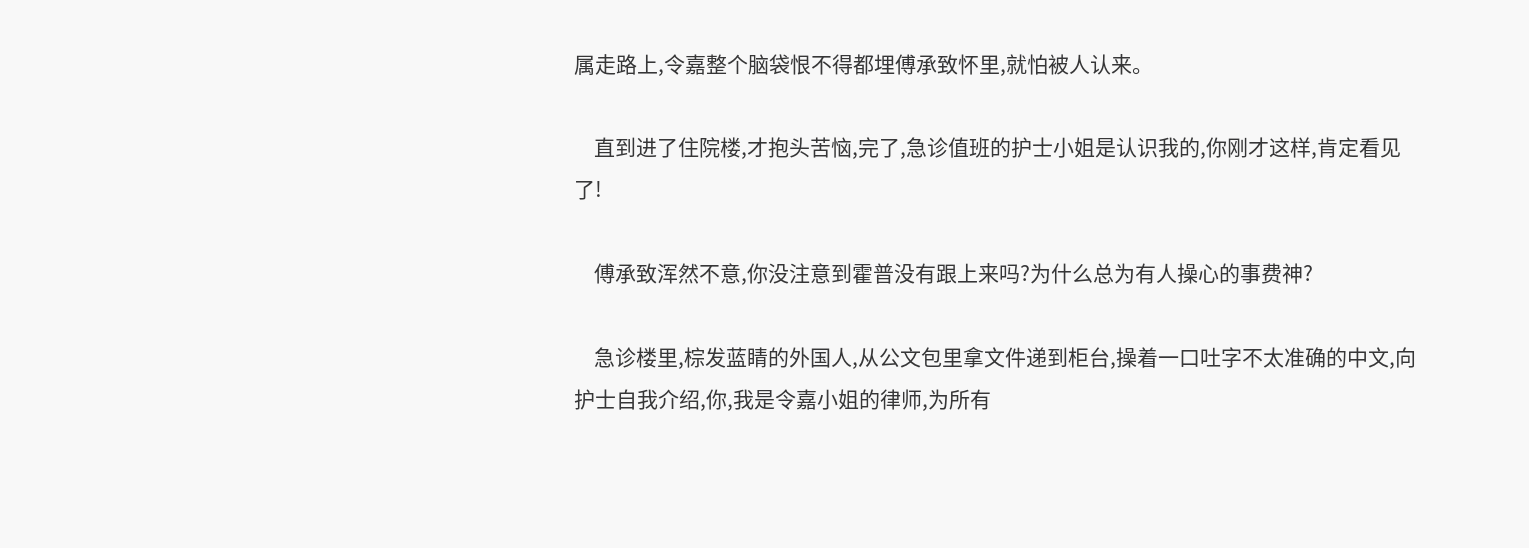属走路上,令嘉整个脑袋恨不得都埋傅承致怀里,就怕被人认来。

    直到进了住院楼,才抱头苦恼,完了,急诊值班的护士小姐是认识我的,你刚才这样,肯定看见了!

    傅承致浑然不意,你没注意到霍普没有跟上来吗?为什么总为有人操心的事费神?

    急诊楼里,棕发蓝睛的外国人,从公文包里拿文件递到柜台,操着一口吐字不太准确的中文,向护士自我介绍,你,我是令嘉小姐的律师,为所有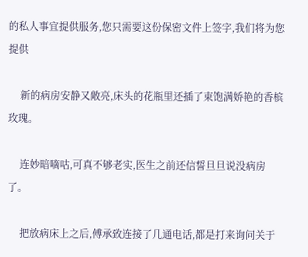的私人事宜提供服务,您只需要这份保密文件上签字,我们将为您提供

    新的病房安静又敞亮,床头的花瓶里还插了束饱满娇艳的香槟玫瑰。

    连妙暗嘀咕,可真不够老实,医生之前还信誓旦旦说没病房了。

    把放病床上之后,傅承致连接了几通电话,都是打来询问关于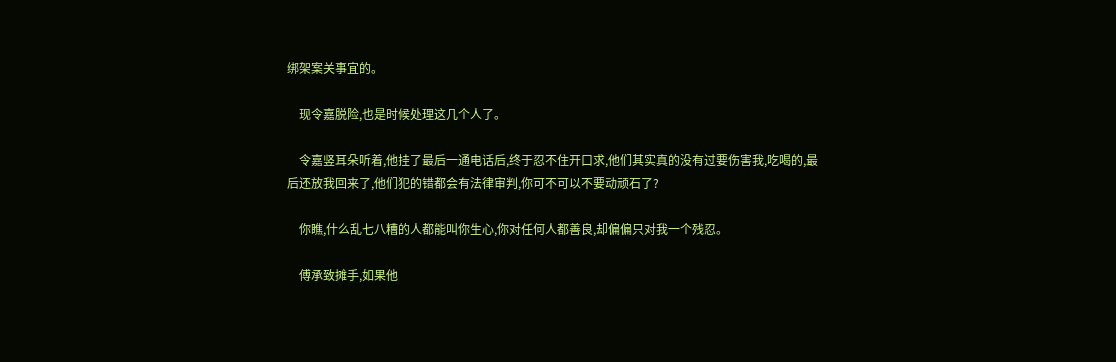绑架案关事宜的。

    现令嘉脱险,也是时候处理这几个人了。

    令嘉竖耳朵听着,他挂了最后一通电话后,终于忍不住开口求,他们其实真的没有过要伤害我,吃喝的,最后还放我回来了,他们犯的错都会有法律审判,你可不可以不要动顽石了?

    你瞧,什么乱七八糟的人都能叫你生心,你对任何人都善良,却偏偏只对我一个残忍。

    傅承致摊手,如果他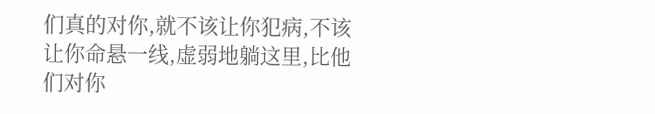们真的对你,就不该让你犯病,不该让你命悬一线,虚弱地躺这里,比他们对你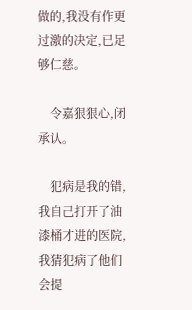做的,我没有作更过激的决定,已足够仁慈。

    令嘉狠狠心,闭承认。

    犯病是我的错,我自己打开了油漆桶才进的医院,我猜犯病了他们会提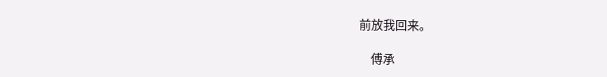前放我回来。

    傅承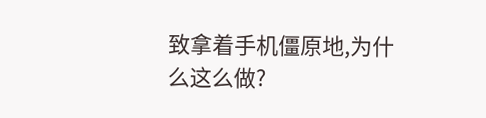致拿着手机僵原地,为什么这么做?